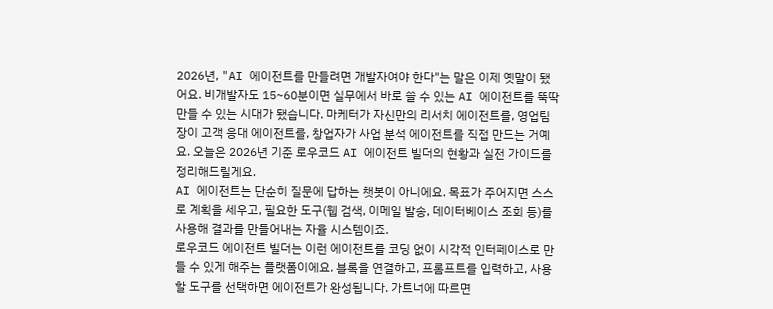2026년, "AI 에이전트를 만들려면 개발자여야 한다"는 말은 이제 옛말이 됐어요. 비개발자도 15~60분이면 실무에서 바로 쓸 수 있는 AI 에이전트를 뚝딱 만들 수 있는 시대가 됐습니다. 마케터가 자신만의 리서치 에이전트를, 영업팀장이 고객 응대 에이전트를, 창업자가 사업 분석 에이전트를 직접 만드는 거예요. 오늘은 2026년 기준 로우코드 AI 에이전트 빌더의 현황과 실전 가이드를 정리해드릴게요.
AI 에이전트는 단순히 질문에 답하는 챗봇이 아니에요. 목표가 주어지면 스스로 계획을 세우고, 필요한 도구(웹 검색, 이메일 발송, 데이터베이스 조회 등)를 사용해 결과를 만들어내는 자율 시스템이죠.
로우코드 에이전트 빌더는 이런 에이전트를 코딩 없이 시각적 인터페이스로 만들 수 있게 해주는 플랫폼이에요. 블록을 연결하고, 프롬프트를 입력하고, 사용할 도구를 선택하면 에이전트가 완성됩니다. 가트너에 따르면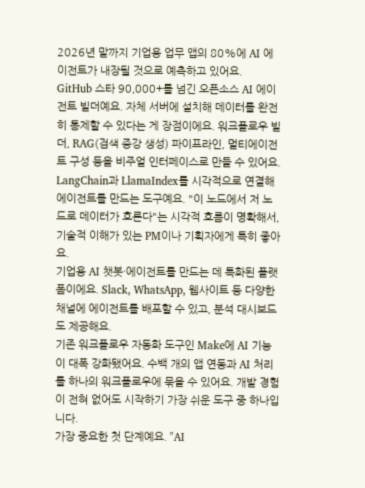2026년 말까지 기업용 업무 앱의 80%에 AI 에이전트가 내장될 것으로 예측하고 있어요.
GitHub 스타 90,000+를 넘긴 오픈소스 AI 에이전트 빌더예요. 자체 서버에 설치해 데이터를 완전히 통제할 수 있다는 게 장점이에요. 워크플로우 빌더, RAG(검색 증강 생성) 파이프라인, 멀티에이전트 구성 등을 비주얼 인터페이스로 만들 수 있어요.
LangChain과 LlamaIndex를 시각적으로 연결해 에이전트를 만드는 도구예요. "이 노드에서 저 노드로 데이터가 흐른다"는 시각적 흐름이 명확해서, 기술적 이해가 있는 PM이나 기획자에게 특히 좋아요.
기업용 AI 챗봇·에이전트를 만드는 데 특화된 플랫폼이에요. Slack, WhatsApp, 웹사이트 등 다양한 채널에 에이전트를 배포할 수 있고, 분석 대시보드도 제공해요.
기존 워크플로우 자동화 도구인 Make에 AI 기능이 대폭 강화됐어요. 수백 개의 앱 연동과 AI 처리를 하나의 워크플로우에 묶을 수 있어요. 개발 경험이 전혀 없어도 시작하기 가장 쉬운 도구 중 하나입니다.
가장 중요한 첫 단계예요. "AI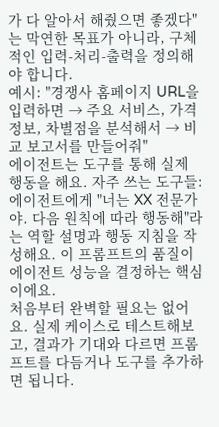가 다 알아서 해줬으면 좋겠다"는 막연한 목표가 아니라, 구체적인 입력-처리-출력을 정의해야 합니다.
예시: "경쟁사 홈페이지 URL을 입력하면 → 주요 서비스, 가격 정보, 차별점을 분석해서 → 비교 보고서를 만들어줘"
에이전트는 도구를 통해 실제 행동을 해요. 자주 쓰는 도구들:
에이전트에게 "너는 XX 전문가야. 다음 원칙에 따라 행동해"라는 역할 설명과 행동 지침을 작성해요. 이 프롬프트의 품질이 에이전트 성능을 결정하는 핵심이에요.
처음부터 완벽할 필요는 없어요. 실제 케이스로 테스트해보고, 결과가 기대와 다르면 프롬프트를 다듬거나 도구를 추가하면 됩니다.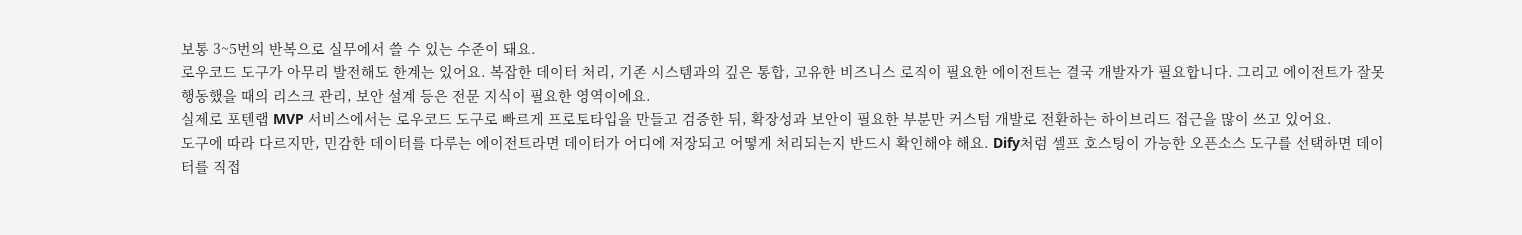보통 3~5번의 반복으로 실무에서 쓸 수 있는 수준이 돼요.
로우코드 도구가 아무리 발전해도 한계는 있어요. 복잡한 데이터 처리, 기존 시스템과의 깊은 통합, 고유한 비즈니스 로직이 필요한 에이전트는 결국 개발자가 필요합니다. 그리고 에이전트가 잘못 행동했을 때의 리스크 관리, 보안 설계 등은 전문 지식이 필요한 영역이에요.
실제로 포텐랩 MVP 서비스에서는 로우코드 도구로 빠르게 프로토타입을 만들고 검증한 뒤, 확장성과 보안이 필요한 부분만 커스텀 개발로 전환하는 하이브리드 접근을 많이 쓰고 있어요.
도구에 따라 다르지만, 민감한 데이터를 다루는 에이전트라면 데이터가 어디에 저장되고 어떻게 처리되는지 반드시 확인해야 해요. Dify처럼 셀프 호스팅이 가능한 오픈소스 도구를 선택하면 데이터를 직접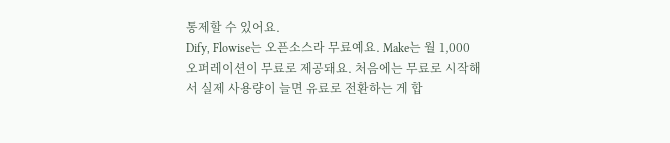통제할 수 있어요.
Dify, Flowise는 오픈소스라 무료예요. Make는 월 1,000 오퍼레이션이 무료로 제공돼요. 처음에는 무료로 시작해서 실제 사용량이 늘면 유료로 전환하는 게 합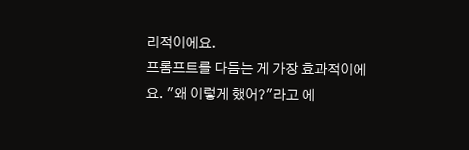리적이에요.
프롬프트를 다듬는 게 가장 효과적이에요. "왜 이렇게 했어?"라고 에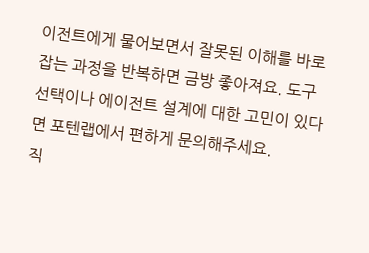이전트에게 물어보면서 잘못된 이해를 바로잡는 과정을 반복하면 금방 좋아져요. 도구 선택이나 에이전트 설계에 대한 고민이 있다면 포텐랩에서 편하게 문의해주세요.
직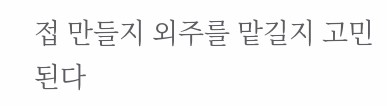접 만들지 외주를 맡길지 고민된다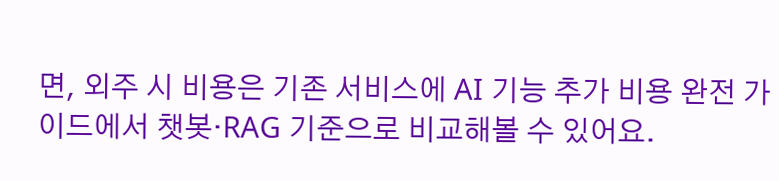면, 외주 시 비용은 기존 서비스에 AI 기능 추가 비용 완전 가이드에서 챗봇·RAG 기준으로 비교해볼 수 있어요.